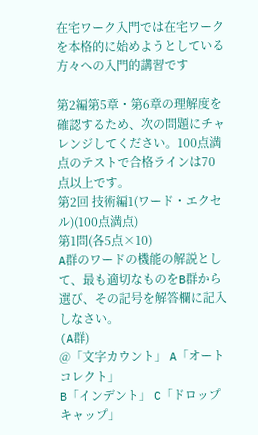在宅ワーク入門では在宅ワークを本格的に始めようとしている方々への入門的講習です

第2編第5章・第6章の理解度を確認するため、次の問題にチャレンジしてください。100点満点のテストで合格ラインは70点以上です。
第2回 技術編1(ワード・エクセル)(100点満点)
第1問(各5点×10)
A群のワードの機能の解説として、最も適切なものをB群から選び、その記号を解答欄に記入しなさい。
(A群)
@「文字カウント」 A「オートコレクト」
B「インデント」 C「ドロップキャップ」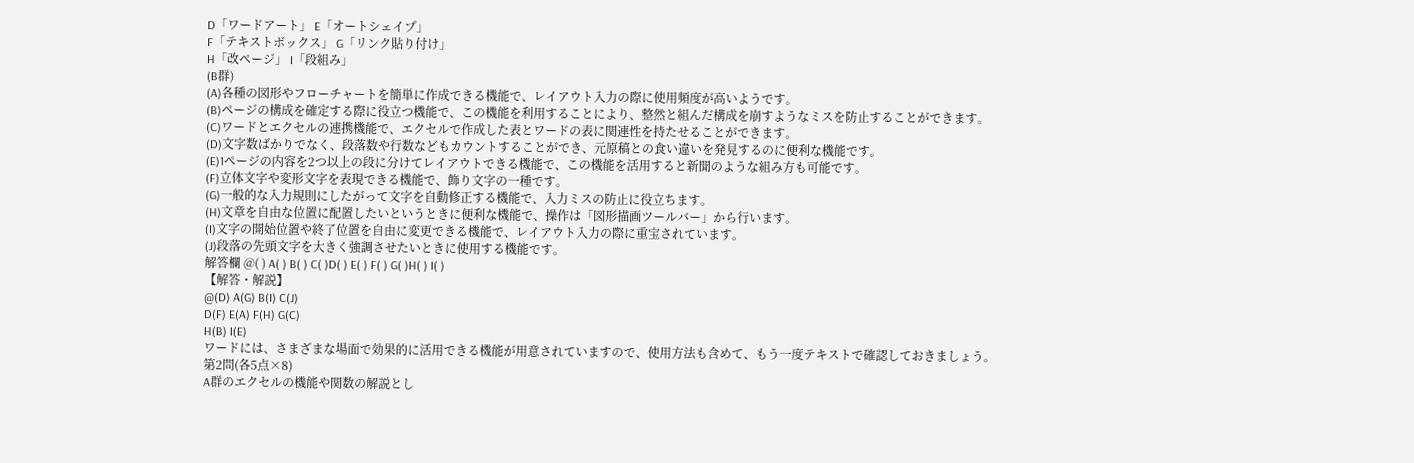D「ワードアート」 E「オートシェイプ」
F「テキストボックス」 G「リンク貼り付け」
H「改ページ」 I「段組み」
(B群)
(A)各種の図形やフローチャートを簡単に作成できる機能で、レイアウト入力の際に使用頻度が高いようです。
(B)ページの構成を確定する際に役立つ機能で、この機能を利用することにより、整然と組んだ構成を崩すようなミスを防止することができます。
(C)ワードとエクセルの連携機能で、エクセルで作成した表とワードの表に関連性を持たせることができます。
(D)文字数ばかりでなく、段落数や行数などもカウントすることができ、元原稿との食い違いを発見するのに便利な機能です。
(E)1ページの内容を2つ以上の段に分けてレイアウトできる機能で、この機能を活用すると新聞のような組み方も可能です。
(F)立体文字や変形文字を表現できる機能で、飾り文字の一種です。
(G)一般的な入力規則にしたがって文字を自動修正する機能で、入力ミスの防止に役立ちます。
(H)文章を自由な位置に配置したいというときに便利な機能で、操作は「図形描画ツールバー」から行います。
(I)文字の開始位置や終了位置を自由に変更できる機能で、レイアウト入力の際に重宝されています。
(J)段落の先頭文字を大きく強調させたいときに使用する機能です。
解答欄 @( ) A( ) B( ) C( )D( ) E( ) F( ) G( )H( ) I( )
【解答・解説】
@(D) A(G) B(I) C(J)
D(F) E(A) F(H) G(C)
H(B) I(E)
ワードには、さまざまな場面で効果的に活用できる機能が用意されていますので、使用方法も含めて、もう一度テキストで確認しておきましょう。
第2問(各5点×8)
A群のエクセルの機能や関数の解説とし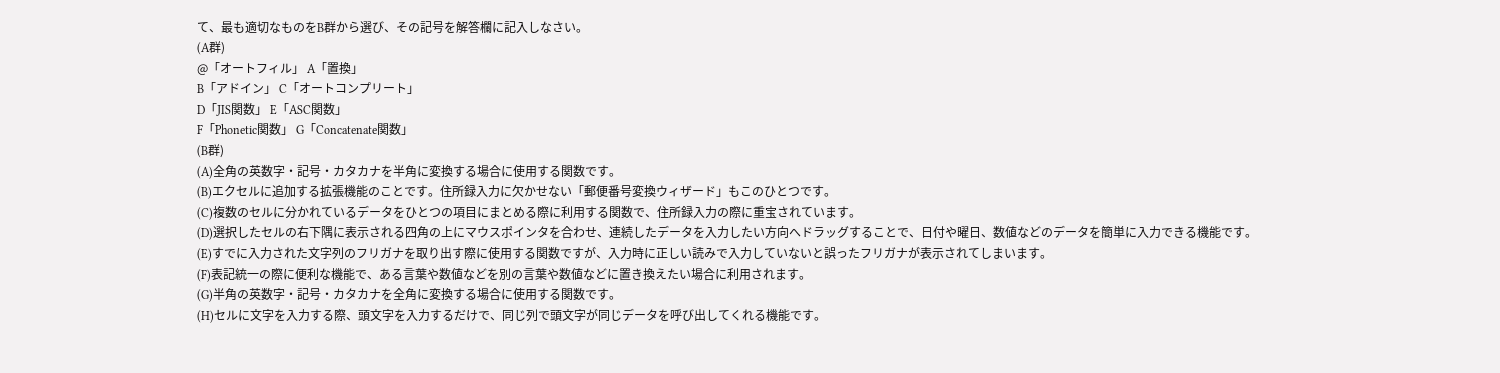て、最も適切なものをB群から選び、その記号を解答欄に記入しなさい。
(A群)
@「オートフィル」 A「置換」
B「アドイン」 C「オートコンプリート」
D「JIS関数」 E「ASC関数」
F「Phonetic関数」 G「Concatenate関数」
(B群)
(A)全角の英数字・記号・カタカナを半角に変換する場合に使用する関数です。
(B)エクセルに追加する拡張機能のことです。住所録入力に欠かせない「郵便番号変換ウィザード」もこのひとつです。
(C)複数のセルに分かれているデータをひとつの項目にまとめる際に利用する関数で、住所録入力の際に重宝されています。
(D)選択したセルの右下隅に表示される四角の上にマウスポインタを合わせ、連続したデータを入力したい方向へドラッグすることで、日付や曜日、数値などのデータを簡単に入力できる機能です。
(E)すでに入力された文字列のフリガナを取り出す際に使用する関数ですが、入力時に正しい読みで入力していないと誤ったフリガナが表示されてしまいます。
(F)表記統一の際に便利な機能で、ある言葉や数値などを別の言葉や数値などに置き換えたい場合に利用されます。
(G)半角の英数字・記号・カタカナを全角に変換する場合に使用する関数です。
(H)セルに文字を入力する際、頭文字を入力するだけで、同じ列で頭文字が同じデータを呼び出してくれる機能です。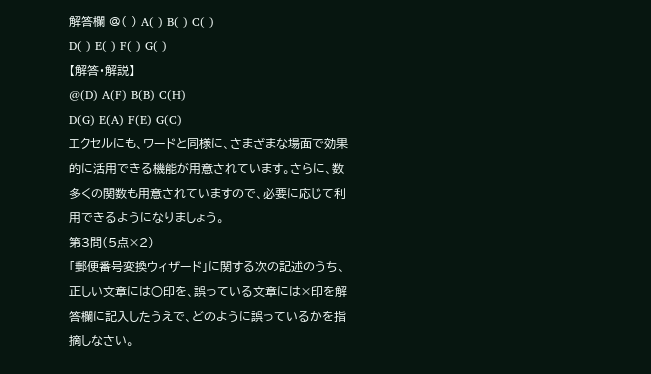解答欄 @( ) A( ) B( ) C( )
D( ) E( ) F( ) G( )
【解答・解説】
@(D) A(F) B(B) C(H)
D(G) E(A) F(E) G(C)
エクセルにも、ワードと同様に、さまざまな場面で効果的に活用できる機能が用意されています。さらに、数多くの関数も用意されていますので、必要に応じて利用できるようになりましょう。
第3問(5点×2)
「郵便番号変換ウィザード」に関する次の記述のうち、正しい文章には○印を、誤っている文章には×印を解答欄に記入したうえで、どのように誤っているかを指摘しなさい。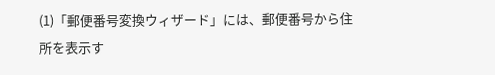(1)「郵便番号変換ウィザード」には、郵便番号から住所を表示す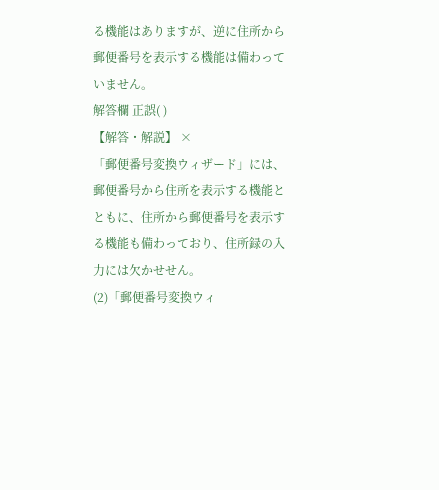る機能はありますが、逆に住所から郵便番号を表示する機能は備わっていません。
解答欄 正誤( )
【解答・解説】 ×
「郵便番号変換ウィザード」には、郵便番号から住所を表示する機能とともに、住所から郵便番号を表示する機能も備わっており、住所録の入力には欠かせせん。
(2)「郵便番号変換ウィ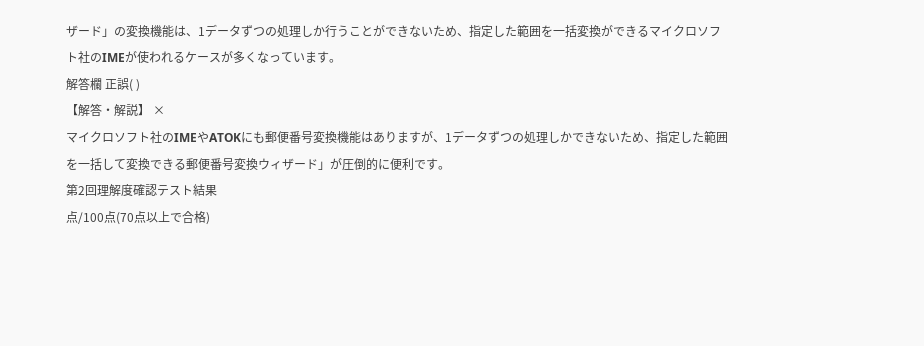ザード」の変換機能は、1データずつの処理しか行うことができないため、指定した範囲を一括変換ができるマイクロソフト社のIMEが使われるケースが多くなっています。
解答欄 正誤( )
【解答・解説】 ×
マイクロソフト社のIMEやATOKにも郵便番号変換機能はありますが、1データずつの処理しかできないため、指定した範囲を一括して変換できる郵便番号変換ウィザード」が圧倒的に便利です。
第2回理解度確認テスト結果
点/100点(70点以上で合格)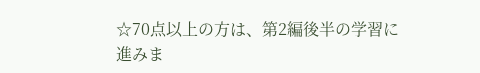☆70点以上の方は、第2編後半の学習に進みま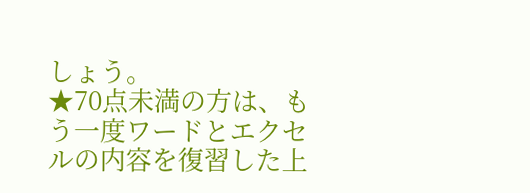しょう。
★70点未満の方は、もう一度ワードとエクセルの内容を復習した上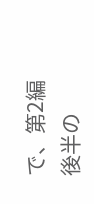で、第2編後半の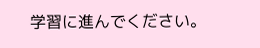学習に進んでください。